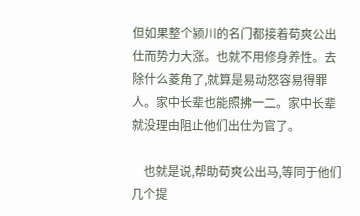但如果整个颍川的名门都接着荀爽公出仕而势力大涨。也就不用修身养性。去除什么菱角了,就算是易动怒容易得罪人。家中长辈也能照拂一二。家中长辈就没理由阻止他们出仕为官了。

    也就是说,帮助荀爽公出马,等同于他们几个提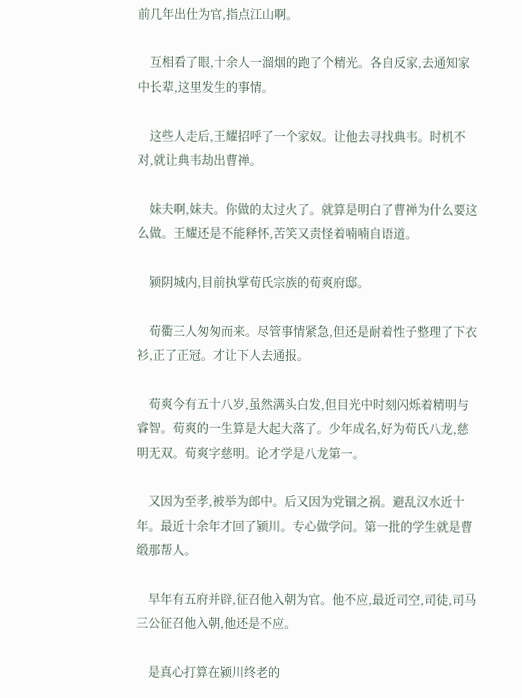前几年出仕为官,指点江山啊。

    互相看了眼,十余人一溜烟的跑了个精光。各自反家,去通知家中长辈,这里发生的事情。

    这些人走后,王耀招呼了一个家奴。让他去寻找典韦。时机不对,就让典韦劫出曹禅。

    妹夫啊,妹夫。你做的太过火了。就算是明白了曹禅为什么要这么做。王耀还是不能释怀,苦笑又责怪着喃喃自语道。

    颍阴城内,目前执掌荀氏宗族的荀爽府邸。

    荀衢三人匆匆而来。尽管事情紧急,但还是耐着性子整理了下衣衫,正了正冠。才让下人去通报。

    荀爽今有五十八岁,虽然满头白发,但目光中时刻闪烁着精明与睿智。荀爽的一生算是大起大落了。少年成名,好为荀氏八龙,慈明无双。荀爽字慈明。论才学是八龙第一。

    又因为至孝,被举为郎中。后又因为党锢之祸。避乱汉水近十年。最近十余年才回了颍川。专心做学问。第一批的学生就是曹缎那帮人。

    早年有五府并辟,征召他入朝为官。他不应,最近司空,司徒,司马三公征召他入朝,他还是不应。

    是真心打算在颍川终老的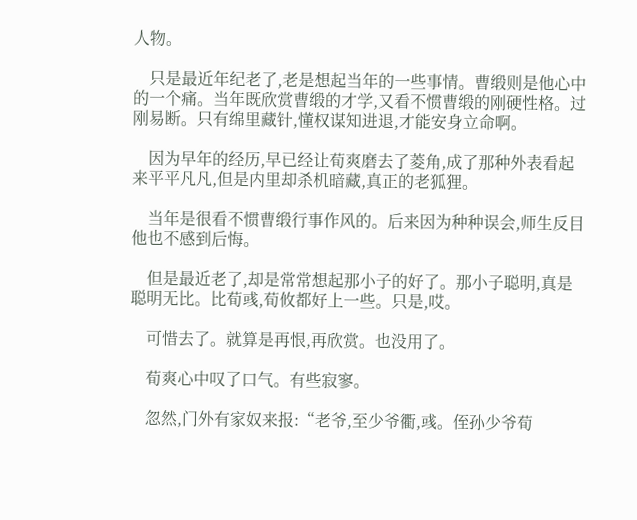人物。

    只是最近年纪老了,老是想起当年的一些事情。曹缎则是他心中的一个痛。当年既欣赏曹缎的才学,又看不惯曹缎的刚硬性格。过刚易断。只有绵里藏针,懂权谋知进退,才能安身立命啊。

    因为早年的经历,早已经让荀爽磨去了菱角,成了那种外表看起来平平凡凡,但是内里却杀机暗藏,真正的老狐狸。

    当年是很看不惯曹缎行事作风的。后来因为种种误会,师生反目他也不感到后悔。

    但是最近老了,却是常常想起那小子的好了。那小子聪明,真是聪明无比。比荀彧,荀攸都好上一些。只是,哎。

    可惜去了。就算是再恨,再欣赏。也没用了。

    荀爽心中叹了口气。有些寂寥。

    忽然,门外有家奴来报:“老爷,至少爷衢,彧。侄孙少爷荀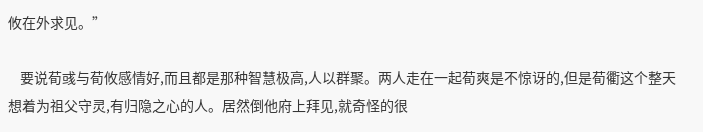攸在外求见。”

    要说荀彧与荀攸感情好,而且都是那种智慧极高,人以群聚。两人走在一起荀爽是不惊讶的,但是荀衢这个整天想着为祖父守灵,有归隐之心的人。居然倒他府上拜见,就奇怪的很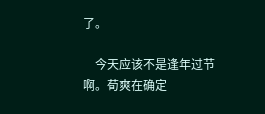了。

    今天应该不是逢年过节啊。荀爽在确定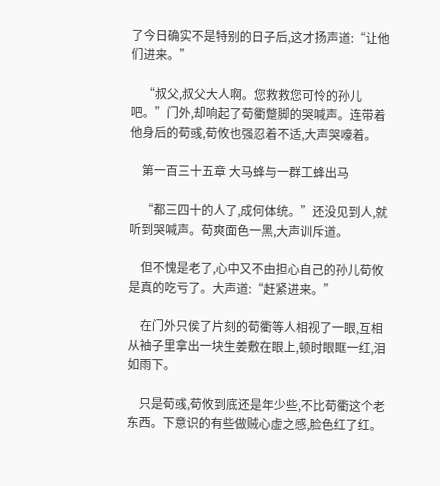了今日确实不是特别的日子后,这才扬声道:“让他们进来。”

    “叔父,叔父大人啊。您救救您可怜的孙儿吧。”门外,却响起了荀衢蹩脚的哭喊声。连带着他身后的荀彧,荀攸也强忍着不适,大声哭嚎着。

    第一百三十五章 大马蜂与一群工蜂出马

    “都三四十的人了,成何体统。”还没见到人,就听到哭喊声。荀爽面色一黑,大声训斥道。

    但不愧是老了,心中又不由担心自己的孙儿荀攸是真的吃亏了。大声道:“赶紧进来。”

    在门外只侯了片刻的荀衢等人相视了一眼,互相从袖子里拿出一块生姜敷在眼上,顿时眼眶一红,泪如雨下。

    只是荀彧,荀攸到底还是年少些,不比荀衢这个老东西。下意识的有些做贼心虚之感,脸色红了红。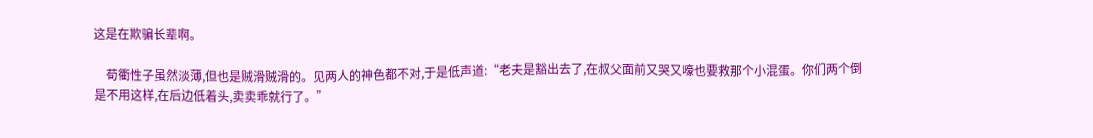这是在欺骗长辈啊。

    荀衢性子虽然淡薄,但也是贼滑贼滑的。见两人的神色都不对,于是低声道:“老夫是豁出去了,在叔父面前又哭又嚎也要救那个小混蛋。你们两个倒是不用这样,在后边低着头,卖卖乖就行了。”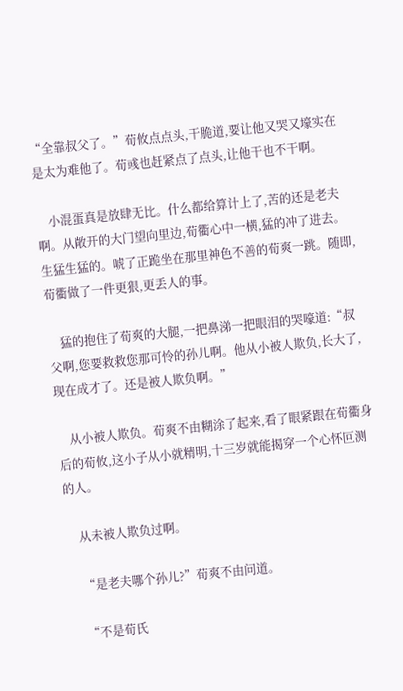“全靠叔父了。”荀攸点点头,干脆道,要让他又哭又壕实在是太为难他了。荀彧也赶紧点了点头,让他干也不干啊。

    小混蛋真是放肆无比。什么都给算计上了,苦的还是老夫啊。从敞开的大门望向里边,荀衢心中一横,猛的冲了进去。生猛生猛的。唬了正跪坐在那里神色不善的荀爽一跳。随即,荀衢做了一件更狠,更丢人的事。

    猛的抱住了荀爽的大腿,一把鼻涕一把眼泪的哭嚎道:“叔父啊,您要救救您那可怜的孙儿啊。他从小被人欺负,长大了,现在成才了。还是被人欺负啊。”

    从小被人欺负。荀爽不由糊涂了起来,看了眼紧跟在荀衢身后的荀攸,这小子从小就精明,十三岁就能揭穿一个心怀叵测的人。

    从未被人欺负过啊。

    “是老夫哪个孙儿?”荀爽不由问道。

    “不是荀氏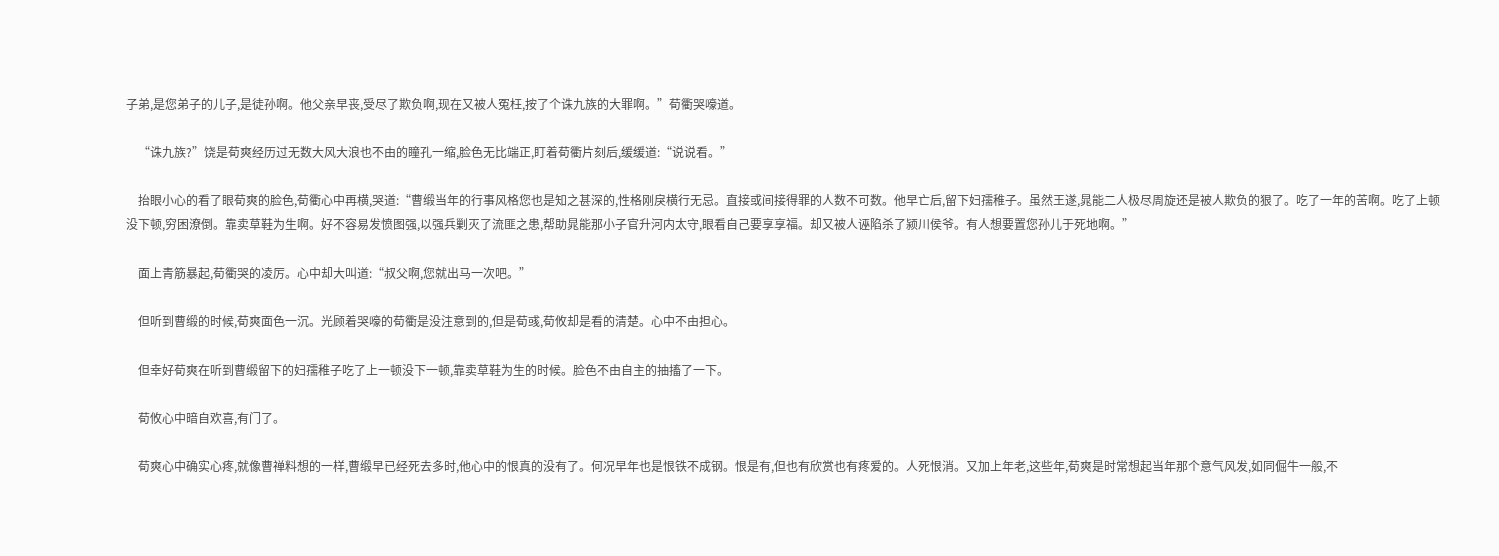子弟,是您弟子的儿子,是徒孙啊。他父亲早丧,受尽了欺负啊,现在又被人冤枉,按了个诛九族的大罪啊。”荀衢哭嚎道。

    “诛九族?”饶是荀爽经历过无数大风大浪也不由的瞳孔一缩,脸色无比端正,盯着荀衢片刻后,缓缓道:“说说看。”

    抬眼小心的看了眼荀爽的脸色,荀衢心中再横,哭道:“曹缎当年的行事风格您也是知之甚深的,性格刚戾横行无忌。直接或间接得罪的人数不可数。他早亡后,留下妇孺稚子。虽然王遂,晁能二人极尽周旋还是被人欺负的狠了。吃了一年的苦啊。吃了上顿没下顿,穷困潦倒。靠卖草鞋为生啊。好不容易发愤图强,以强兵剿灭了流匪之患,帮助晁能那小子官升河内太守,眼看自己要享享福。却又被人诬陷杀了颍川侯爷。有人想要置您孙儿于死地啊。”

    面上青筋暴起,荀衢哭的凌厉。心中却大叫道:“叔父啊,您就出马一次吧。”

    但听到曹缎的时候,荀爽面色一沉。光顾着哭嚎的荀衢是没注意到的,但是荀彧,荀攸却是看的清楚。心中不由担心。

    但幸好荀爽在听到曹缎留下的妇孺稚子吃了上一顿没下一顿,靠卖草鞋为生的时候。脸色不由自主的抽搐了一下。

    荀攸心中暗自欢喜,有门了。

    荀爽心中确实心疼,就像曹禅料想的一样,曹缎早已经死去多时,他心中的恨真的没有了。何况早年也是恨铁不成钢。恨是有,但也有欣赏也有疼爱的。人死恨消。又加上年老,这些年,荀爽是时常想起当年那个意气风发,如同倔牛一般,不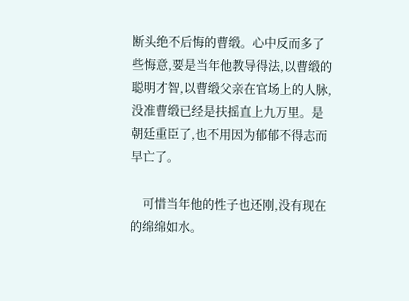断头绝不后悔的曹缎。心中反而多了些悔意,要是当年他教导得法,以曹缎的聪明才智,以曹缎父亲在官场上的人脉,没准曹缎已经是扶摇直上九万里。是朝廷重臣了,也不用因为郁郁不得志而早亡了。

    可惜当年他的性子也还刚,没有现在的绵绵如水。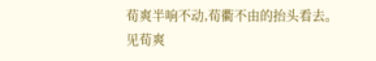荀爽半响不动,荀衢不由的抬头看去。见荀爽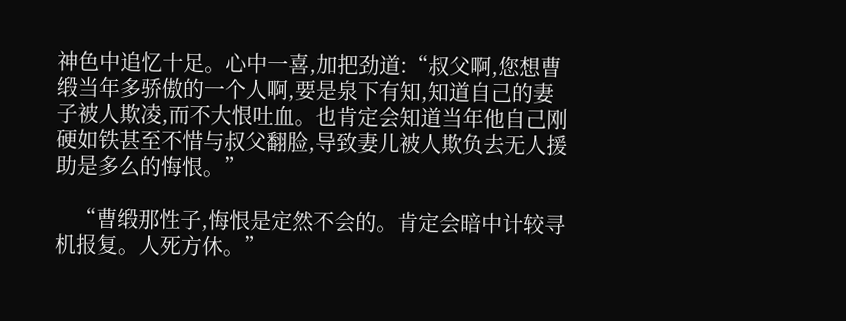神色中追忆十足。心中一喜,加把劲道:“叔父啊,您想曹缎当年多骄傲的一个人啊,要是泉下有知,知道自己的妻子被人欺凌,而不大恨吐血。也肯定会知道当年他自己刚硬如铁甚至不惜与叔父翻脸,导致妻儿被人欺负去无人援助是多么的悔恨。”

    “曹缎那性子,悔恨是定然不会的。肯定会暗中计较寻机报复。人死方休。”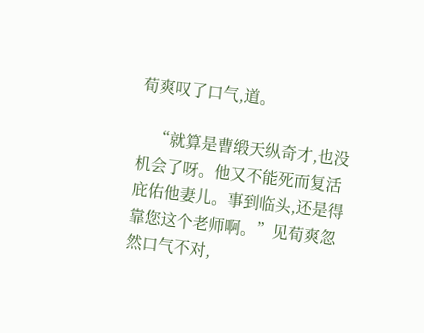荀爽叹了口气,道。

    “就算是曹缎天纵奇才,也没机会了呀。他又不能死而复活庇佑他妻儿。事到临头,还是得靠您这个老师啊。”见荀爽忽然口气不对,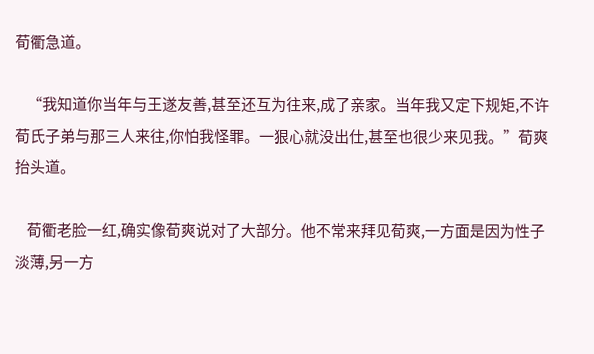荀衢急道。

    “我知道你当年与王遂友善,甚至还互为往来,成了亲家。当年我又定下规矩,不许荀氏子弟与那三人来往,你怕我怪罪。一狠心就没出仕,甚至也很少来见我。”荀爽抬头道。

    荀衢老脸一红,确实像荀爽说对了大部分。他不常来拜见荀爽,一方面是因为性子淡薄,另一方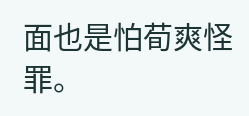面也是怕荀爽怪罪。